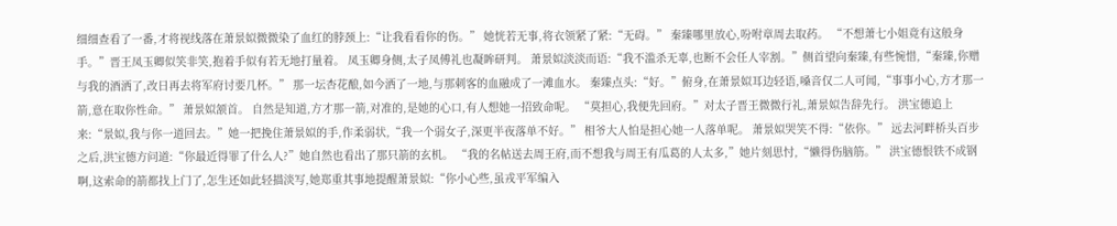细细查看了一番,才将视线落在萧景姒微微染了血红的脖颈上:“让我看看你的伤。” 她恍若无事,将衣领紧了紧:“无碍。” 秦臻哪里放心,吩咐章周去取药。 “不想萧七小姐竟有这般身手。”晋王凤玉卿似笑非笑,抱着手似有若无地打量着。 凤玉卿身侧,太子凤傅礼也凝眸研判。 萧景姒淡淡而语:“我不滥杀无辜,也断不会任人宰割。”侧首望向秦臻,有些惋惜,“秦臻,你赠与我的酒洒了,改日再去将军府讨要几杯。” 那一坛杏花酿,如今洒了一地,与那刺客的血融成了一滩血水。 秦臻点头:“好。”俯身,在萧景姒耳边轻语,嗓音仅二人可闻,“事事小心,方才那一箭,意在取你性命。” 萧景姒颔首。 自然是知道,方才那一箭,对准的,是她的心口,有人想她一招致命呢。 “莫担心,我便先回府。”对太子晋王微微行礼,萧景姒告辞先行。 洪宝德追上来:“景姒,我与你一道回去。”她一把挽住萧景姒的手,作柔弱状,“我一个弱女子,深更半夜落单不好。” 相爷大人怕是担心她一人落单呢。 萧景姒哭笑不得:“依你。” 远去河畔桥头百步之后,洪宝德方问道:“你最近得罪了什么人?”她自然也看出了那只箭的玄机。 “我的名帖送去周王府,而不想我与周王有瓜葛的人太多,”她片刻思忖,“懒得伤脑筋。” 洪宝德恨铁不成钢啊,这索命的箭都找上门了,怎生还如此轻描淡写,她郑重其事地提醒萧景姒:“你小心些,虽戎平军编入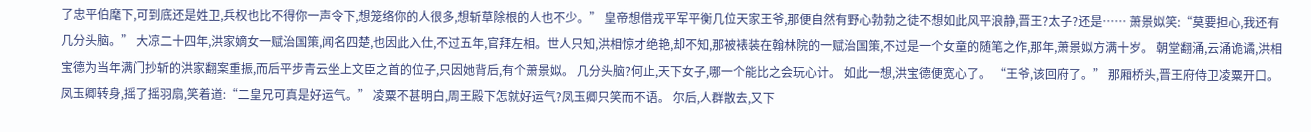了忠平伯麾下,可到底还是姓卫,兵权也比不得你一声令下,想笼络你的人很多,想斩草除根的人也不少。” 皇帝想借戎平军平衡几位天家王爷,那便自然有野心勃勃之徒不想如此风平浪静,晋王?太子?还是…… 萧景姒笑:“莫要担心,我还有几分头脑。” 大凉二十四年,洪家嫡女一赋治国策,闻名四楚,也因此入仕,不过五年,官拜左相。世人只知,洪相惊才绝艳,却不知,那被裱装在翰林院的一赋治国策,不过是一个女童的随笔之作,那年,萧景姒方满十岁。 朝堂翻涌,云涌诡谲,洪相宝德为当年满门抄斩的洪家翻案重振,而后平步青云坐上文臣之首的位子,只因她背后,有个萧景姒。 几分头脑?何止,天下女子,哪一个能比之会玩心计。 如此一想,洪宝德便宽心了。 “王爷,该回府了。” 那厢桥头,晋王府侍卫凌粟开口。 凤玉卿转身,摇了摇羽扇,笑着道:“二皇兄可真是好运气。” 凌粟不甚明白,周王殿下怎就好运气?凤玉卿只笑而不语。 尔后,人群散去,又下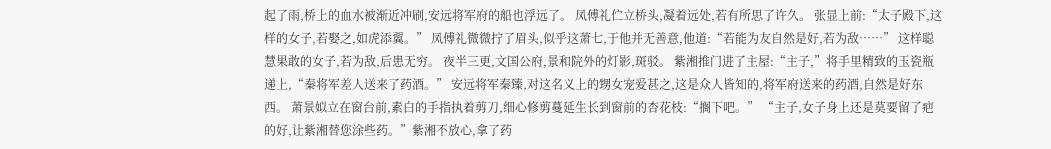起了雨,桥上的血水被渐近冲刷,安远将军府的船也浮远了。 凤傅礼伫立桥头,凝着远处,若有所思了许久。 张显上前:“太子殿下,这样的女子,若娶之,如虎添翼。” 凤傅礼微微拧了眉头,似乎这萧七,于他并无善意,他道:“若能为友自然是好,若为敌……” 这样聪慧果敢的女子,若为敌,后患无穷。 夜半三更,文国公府,景和院外的灯影,斑驳。 紫湘推门进了主屋:“主子,”将手里精致的玉瓷瓶递上,“秦将军差人送来了药酒。” 安远将军秦臻,对这名义上的甥女宠爱甚之,这是众人皆知的,将军府送来的药酒,自然是好东西。 萧景姒立在窗台前,素白的手指执着剪刀,细心修剪蔓延生长到窗前的杏花枝:“搁下吧。” “主子,女子身上还是莫要留了疤的好,让紫湘替您涂些药。”紫湘不放心,拿了药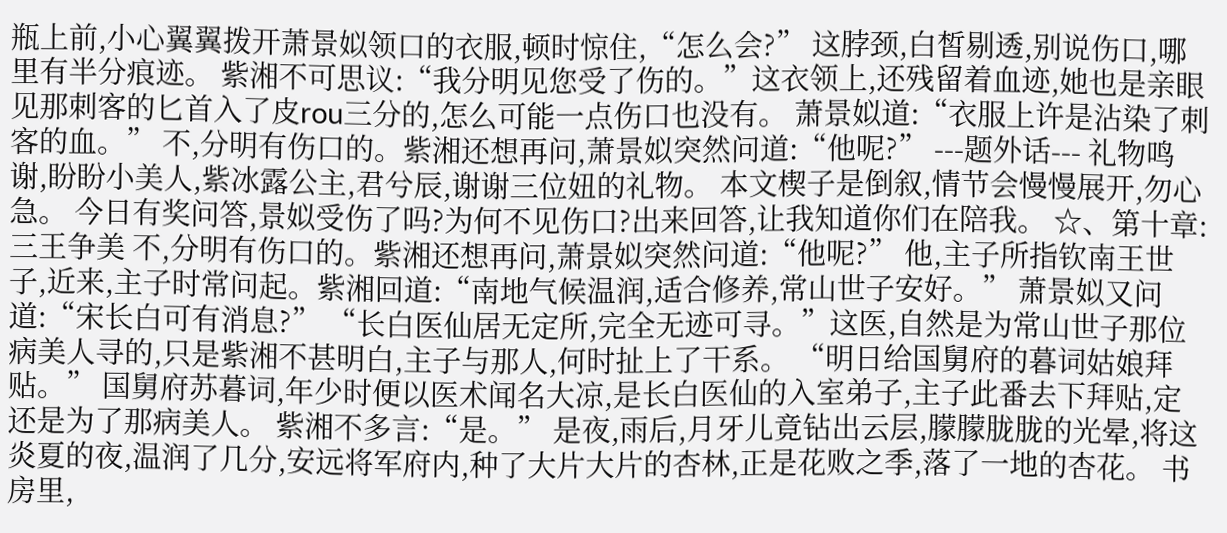瓶上前,小心翼翼拨开萧景姒领口的衣服,顿时惊住,“怎么会?” 这脖颈,白皙剔透,别说伤口,哪里有半分痕迹。 紫湘不可思议:“我分明见您受了伤的。”这衣领上,还残留着血迹,她也是亲眼见那刺客的匕首入了皮rou三分的,怎么可能一点伤口也没有。 萧景姒道:“衣服上许是沾染了刺客的血。” 不,分明有伤口的。紫湘还想再问,萧景姒突然问道:“他呢?” ---题外话--- 礼物鸣谢,盼盼小美人,紫冰露公主,君兮辰,谢谢三位妞的礼物。 本文楔子是倒叙,情节会慢慢展开,勿心急。 今日有奖问答,景姒受伤了吗?为何不见伤口?出来回答,让我知道你们在陪我。 ☆、第十章:三王争美 不,分明有伤口的。紫湘还想再问,萧景姒突然问道:“他呢?” 他,主子所指钦南王世子,近来,主子时常问起。紫湘回道:“南地气候温润,适合修养,常山世子安好。” 萧景姒又问道:“宋长白可有消息?” “长白医仙居无定所,完全无迹可寻。”这医,自然是为常山世子那位病美人寻的,只是紫湘不甚明白,主子与那人,何时扯上了干系。 “明日给国舅府的暮词姑娘拜贴。” 国舅府苏暮词,年少时便以医术闻名大凉,是长白医仙的入室弟子,主子此番去下拜贴,定还是为了那病美人。 紫湘不多言:“是。” 是夜,雨后,月牙儿竟钻出云层,朦朦胧胧的光晕,将这炎夏的夜,温润了几分,安远将军府内,种了大片大片的杏林,正是花败之季,落了一地的杏花。 书房里,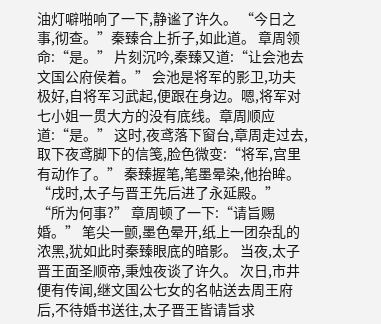油灯噼啪响了一下,静谧了许久。 “今日之事,彻查。”秦臻合上折子,如此道。 章周领命:“是。” 片刻沉吟,秦臻又道:“让会池去文国公府侯着。” 会池是将军的影卫,功夫极好,自将军习武起,便跟在身边。嗯,将军对七小姐一贯大方的没有底线。章周顺应道:“是。” 这时,夜鸢落下窗台,章周走过去,取下夜鸢脚下的信笺,脸色微变:“将军,宫里有动作了。” 秦臻握笔,笔墨晕染,他抬眸。 “戌时,太子与晋王先后进了永延殿。” “所为何事?” 章周顿了一下:“请旨赐婚。” 笔尖一颤,墨色晕开,纸上一团杂乱的浓黑,犹如此时秦臻眼底的暗影。 当夜,太子晋王面圣顺帝,秉烛夜谈了许久。 次日,市井便有传闻,继文国公七女的名帖送去周王府后,不待婚书送往,太子晋王皆请旨求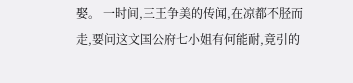娶。 一时间,三王争美的传闻,在凉都不胫而走,要问这文国公府七小姐有何能耐,竟引的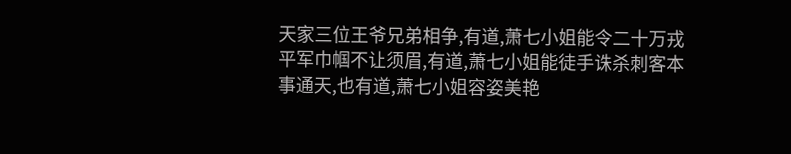天家三位王爷兄弟相争,有道,萧七小姐能令二十万戎平军巾帼不让须眉,有道,萧七小姐能徒手诛杀刺客本事通天,也有道,萧七小姐容姿美艳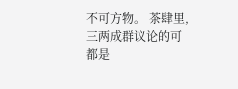不可方物。 茶肆里,三两成群议论的可都是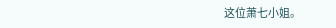这位萧七小姐。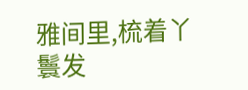雅间里,梳着丫鬟发